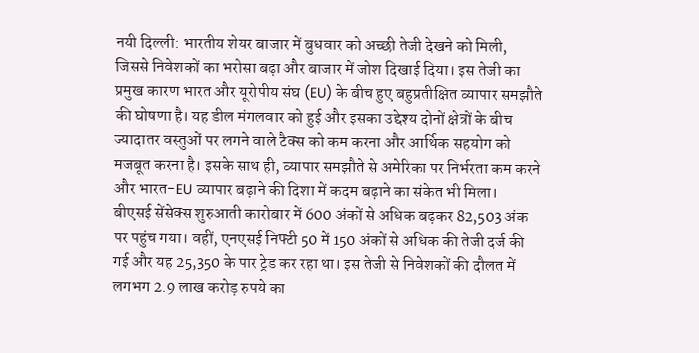नयी दिल्ली: भारतीय शेयर बाजार में बुधवार को अच्छी तेजी देखने को मिली, जिससे निवेशकों का भरोसा बढ़ा और बाजार में जोश दिखाई दिया। इस तेजी का प्रमुख कारण भारत और यूरोपीय संघ (EU) के बीच हुए बहुप्रतीक्षित व्यापार समझौते की घोषणा है। यह डील मंगलवार को हुई और इसका उद्देश्य दोनों क्षेत्रों के बीच ज्यादातर वस्तुओं पर लगने वाले टैक्स को कम करना और आर्थिक सहयोग को मजबूत करना है। इसके साथ ही, व्यापार समझौते से अमेरिका पर निर्भरता कम करने और भारत-EU व्यापार बढ़ाने की दिशा में कदम बढ़ाने का संकेत भी मिला।
बीएसई सेंसेक्स शुरुआती कारोबार में 600 अंकों से अधिक बढ़कर 82,503 अंक पर पहुंच गया। वहीं, एनएसई निफ्टी 50 में 150 अंकों से अधिक की तेजी दर्ज की गई और यह 25,350 के पार ट्रेड कर रहा था। इस तेजी से निवेशकों की दौलत में लगभग 2.9 लाख करोड़ रुपये का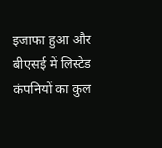इजाफा हुआ और बीएसई में लिस्टेड कंपनियों का कुल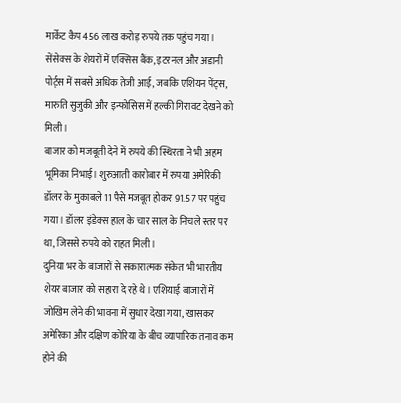मार्केट कैप 456 लाख करोड़ रुपये तक पहुंच गया। सेंसेक्स के शेयरों में एक्सिस बैंक, इटरनल और अडानी पोर्ट्स में सबसे अधिक तेजी आई, जबकि एशियन पेंट्स, मारुति सुजुकी और इन्फोसिस में हल्की गिरावट देखने को मिली।
बाजार को मजबूती देने में रुपये की स्थिरता ने भी अहम भूमिका निभाई। शुरुआती कारोबार में रुपया अमेरिकी डॉलर के मुकाबले 11 पैसे मजबूत होकर 91.57 पर पहुंच गया। डॉलर इंडेक्स हाल के चार साल के निचले स्तर पर था, जिससे रुपये को राहत मिली।
दुनिया भर के बाजारों से सकारात्मक संकेत भी भारतीय शेयर बाजार को सहारा दे रहे थे। एशियाई बाजारों में जोखिम लेने की भावना में सुधार देखा गया, खासकर अमेरिका और दक्षिण कोरिया के बीच व्यापारिक तनाव कम होने की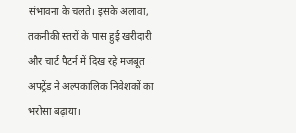संभावना के चलते। इसके अलावा, तकनीकी स्तरों के पास हुई खरीदारी और चार्ट पैटर्न में दिख रहे मजबूत अपट्रेंड ने अल्पकालिक निवेशकों का भरोसा बढ़ाया।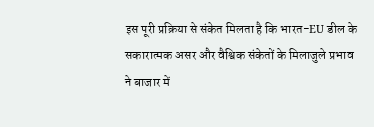इस पूरी प्रक्रिया से संकेत मिलता है कि भारत-EU डील के सकारात्मक असर और वैश्विक संकेतों के मिलाजुले प्रभाव ने बाजार में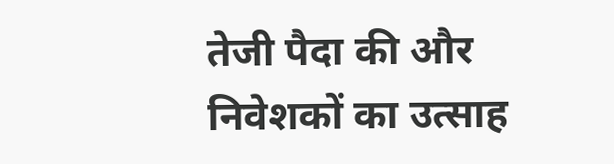तेजी पैदा की और निवेशकों का उत्साह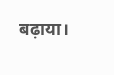बढ़ाया।